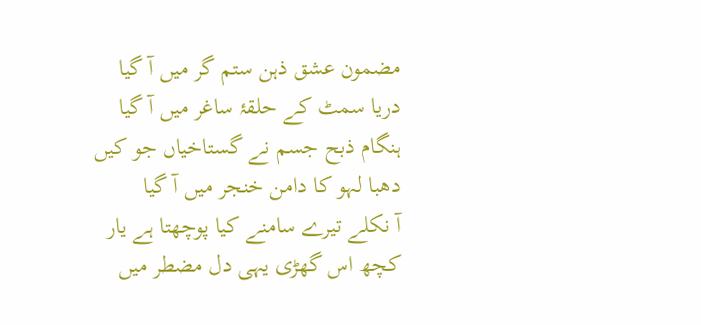مضمون عشق ذہن ستم گر میں آ گیا
دریا سمٹ کے حلقۂ ساغر میں آ گیا
ہنگام ذبح جسم نے گستاخیاں جو کیں
دھبا لہو کا دامن خنجر میں آ گیا
آ نکلے تیرے سامنے کیا پوچھتا ہے یار
کچھ اس گھڑی یہی دل مضطر میں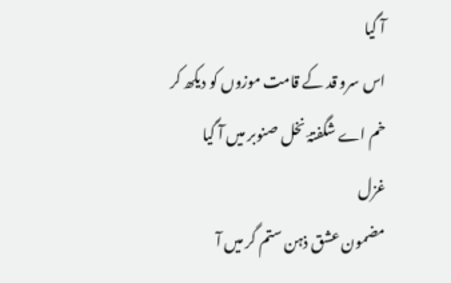آ گیا
اس سرو قد کے قامت موزوں کو دیکھ کر
خم اے شگفتہؔ نخل صنوبر میں آ گیا
غزل
مضمون عشق ذہن ستم گر میں آ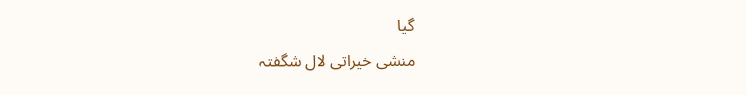گیا
منشی خیراتی لال شگفتہ